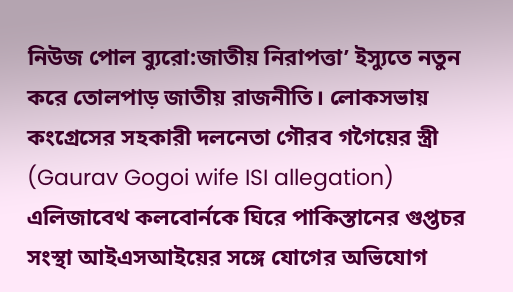নিউজ পোল ব্যুরো:জাতীয় নিরাপত্তা’ ইস্যুতে নতুন করে তোলপাড় জাতীয় রাজনীতি। লোকসভায় কংগ্রেসের সহকারী দলনেতা গৌরব গগৈয়ের স্ত্রী (Gaurav Gogoi wife ISI allegation) এলিজাবেথ কলবোর্নকে ঘিরে পাকিস্তানের গুপ্তচর সংস্থা আইএসআইয়ের সঙ্গে যোগের অভিযোগ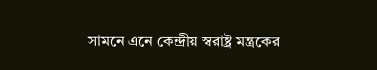সামনে এনে কেন্দ্রীয় স্বরাষ্ট্র মন্ত্রকের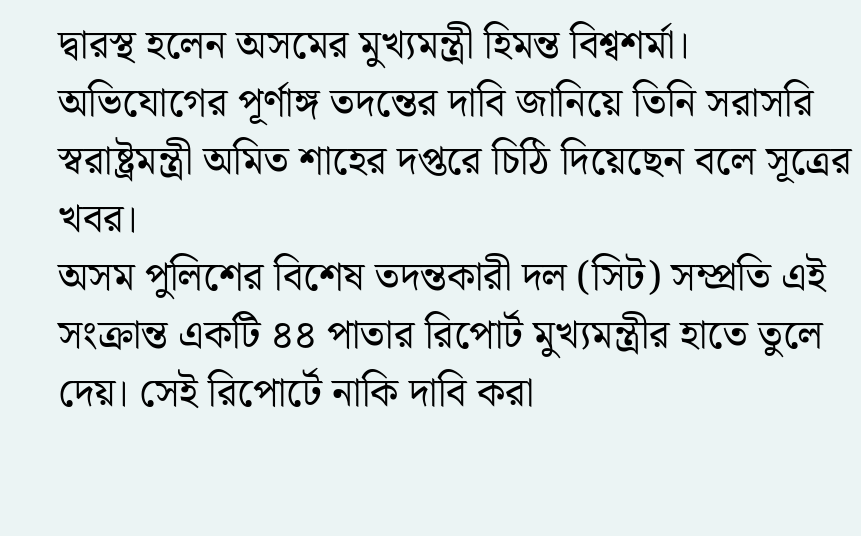দ্বারস্থ হলেন অসমের মুখ্যমন্ত্রী হিমন্ত বিশ্বশর্মা। অভিযোগের পূর্ণাঙ্গ তদন্তের দাবি জানিয়ে তিনি সরাসরি স্বরাষ্ট্রমন্ত্রী অমিত শাহের দপ্তরে চিঠি দিয়েছেন বলে সূত্রের খবর।
অসম পুলিশের বিশেষ তদন্তকারী দল (সিট) সম্প্রতি এই সংক্রান্ত একটি ৪৪ পাতার রিপোর্ট মুখ্যমন্ত্রীর হাতে তুলে দেয়। সেই রিপোর্টে নাকি দাবি করা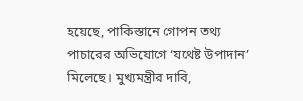হয়েছে, পাকিস্তানে গোপন তথ্য পাচারের অভিযোগে ‘যথেষ্ট উপাদান’ মিলেছে। মুখ্যমন্ত্রীর দাবি,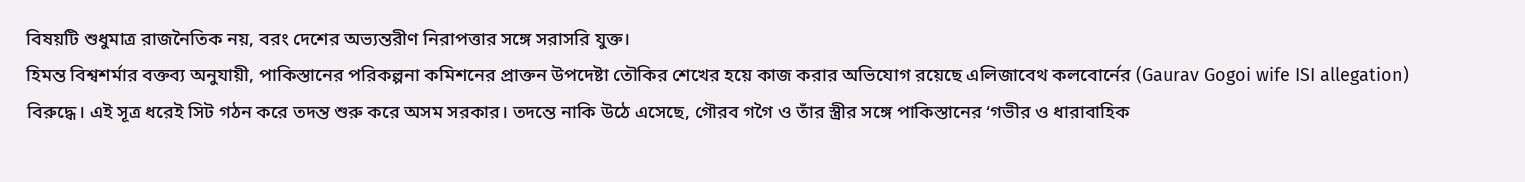বিষয়টি শুধুমাত্র রাজনৈতিক নয়, বরং দেশের অভ্যন্তরীণ নিরাপত্তার সঙ্গে সরাসরি যুক্ত।
হিমন্ত বিশ্বশর্মার বক্তব্য অনুযায়ী, পাকিস্তানের পরিকল্পনা কমিশনের প্রাক্তন উপদেষ্টা তৌকির শেখের হয়ে কাজ করার অভিযোগ রয়েছে এলিজাবেথ কলবোর্নের (Gaurav Gogoi wife ISI allegation) বিরুদ্ধে। এই সূত্র ধরেই সিট গঠন করে তদন্ত শুরু করে অসম সরকার। তদন্তে নাকি উঠে এসেছে, গৌরব গগৈ ও তাঁর স্ত্রীর সঙ্গে পাকিস্তানের ‘গভীর ও ধারাবাহিক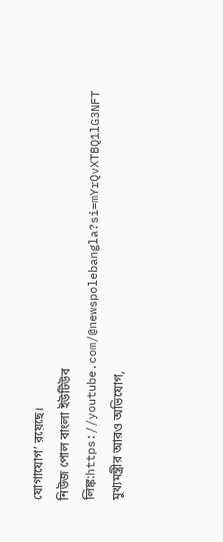যোগাযোগ’ রয়েছে।
নিউজ পোল বাংলা ইউটিউব লিঙ্ক:https://youtube.com/@newspolebangla?si=mYrQvXTBQ1lG3NFT
মুখ্যমন্ত্রীর আরও অভিযোগ,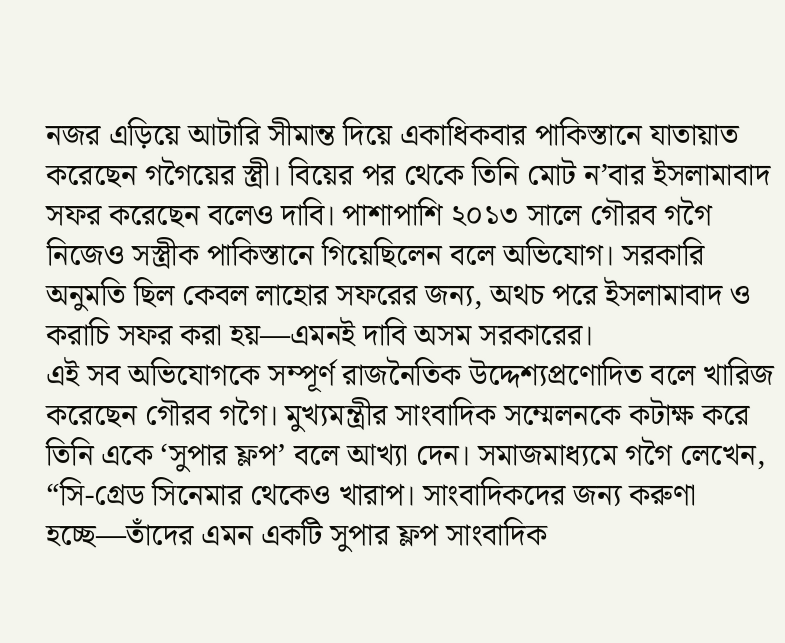নজর এড়িয়ে আটারি সীমান্ত দিয়ে একাধিকবার পাকিস্তানে যাতায়াত করেছেন গগৈয়ের স্ত্রী। বিয়ের পর থেকে তিনি মোট ন’বার ইসলামাবাদ সফর করেছেন বলেও দাবি। পাশাপাশি ২০১৩ সালে গৌরব গগৈ নিজেও সস্ত্রীক পাকিস্তানে গিয়েছিলেন বলে অভিযোগ। সরকারি অনুমতি ছিল কেবল লাহোর সফরের জন্য, অথচ পরে ইসলামাবাদ ও করাচি সফর করা হয়—এমনই দাবি অসম সরকারের।
এই সব অভিযোগকে সম্পূর্ণ রাজনৈতিক উদ্দেশ্যপ্রণোদিত বলে খারিজ করেছেন গৌরব গগৈ। মুখ্যমন্ত্রীর সাংবাদিক সম্মেলনকে কটাক্ষ করে তিনি একে ‘সুপার ফ্লপ’ বলে আখ্যা দেন। সমাজমাধ্যমে গগৈ লেখেন, “সি-গ্রেড সিনেমার থেকেও খারাপ। সাংবাদিকদের জন্য করুণা হচ্ছে—তাঁদের এমন একটি সুপার ফ্লপ সাংবাদিক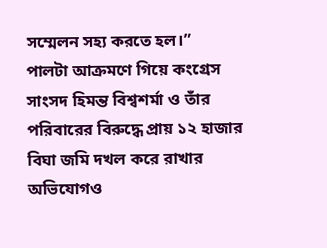সম্মেলন সহ্য করতে হল।”
পালটা আক্রমণে গিয়ে কংগ্রেস সাংসদ হিমন্ত বিশ্বশর্মা ও তাঁর পরিবারের বিরুদ্ধে প্রায় ১২ হাজার বিঘা জমি দখল করে রাখার অভিযোগও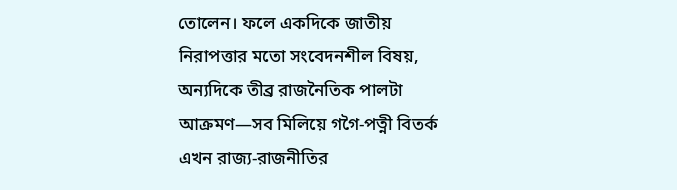তোলেন। ফলে একদিকে জাতীয় নিরাপত্তার মতো সংবেদনশীল বিষয়, অন্যদিকে তীব্র রাজনৈতিক পালটা আক্রমণ—সব মিলিয়ে গগৈ-পত্নী বিতর্ক এখন রাজ্য-রাজনীতির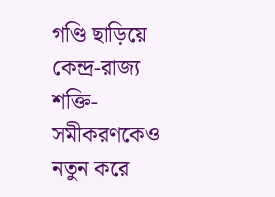গণ্ডি ছাড়িয়ে কেন্দ্র-রাজ্য শক্তি-সমীকরণকেও নতুন করে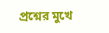প্রশ্নের মুখে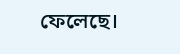ফেলেছে।